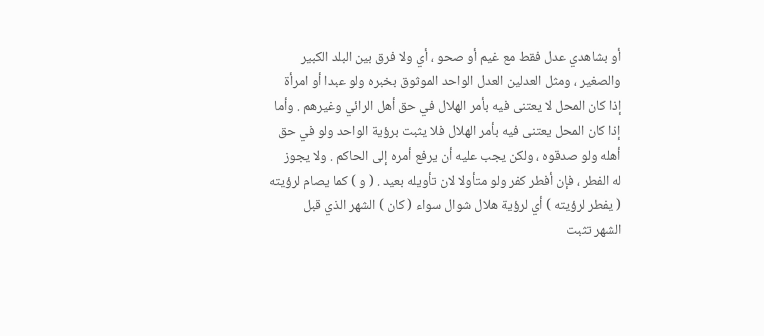أو بشاهدي عدل فقط مع غيم أو صحو ، أي ولا فرق بين البلد الكبير
والصغير ، ومثل العدلين العدل الواحد الموثوق بخبره ولو عبدا أو امرأة
إذا كان المحل لا يعتنى فيه بأمر الهلال في حق أهل الرائي وغيرهم . وأما
إذا كان المحل يعتنى فيه بأمر الهلال فلا يثبت برؤية الواحد ولو في حق
أهله ولو صدقوه ، ولكن يجب عليه أن يرفع أمره إلى الحاكم . ولا يجوز
له الفطر ، فإن أفطر كفر ولو متأولا لان تأويله بعيد . ( و ) كما يصام لرؤيته
( يفطر لرؤيته ) أي لرؤية هلال شوال سواء ( كان ) الشهر الذي قبل
الشهر تثبت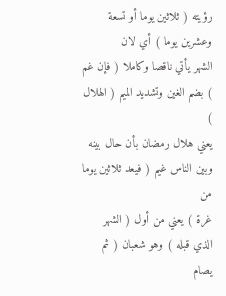رؤيته ( ثلاثين يوما أو تسعة وعشرين يوما ) أي لان
الشهر يأتي ناقصا وكاملا ( فإن غم ) بضم الغين وتشديد الميم ( الهلال )
يعني هلال رمضان بأن حال بينه وبين الناس غيم ( فيعد ثلاثين يوما من
غرة ) يعني من أول ( الشهر الذي قبله ) وهو شعبان ( ثم يصام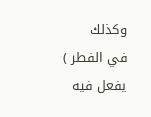وكذلك
في الفطر ) يفعل فيه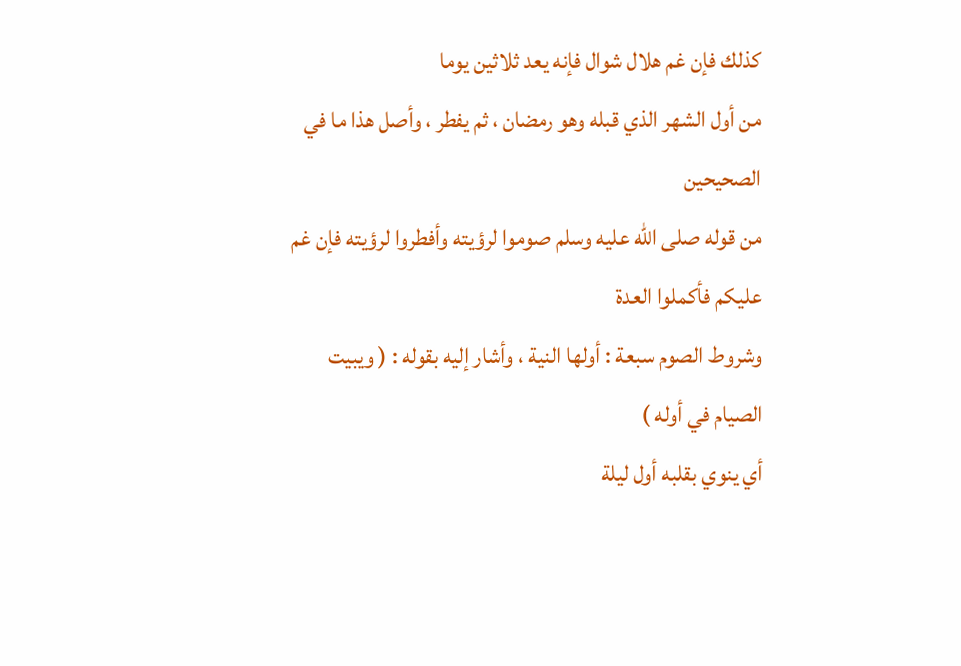كذلك فإن غم هلال شوال فإنه يعد ثلاثين يوما
من أول الشهر الذي قبله وهو رمضان ، ثم يفطر ، وأصل هذا ما في الصحيحين
من قوله صلى الله عليه وسلم صوموا لرؤيته وأفطروا لرؤيته فإن غم عليكم فأكملوا العدة
وشروط الصوم سبعة : أولها النية ، وأشار إليه بقوله : ( ويبيت الصيام في أوله )
أي ينوي بقلبه أول ليلة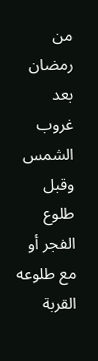من رمضان بعد غروب الشمس وقبل طلوع
الفجر أو مع طلوعه القربة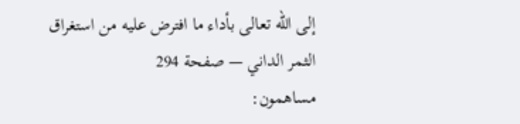إلى الله تعالى بأداء ما افترض عليه من استغراق
الثمر الداني — صفحة 294
مساهمون: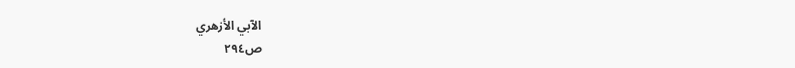الآبي الأزهري
ص٢٩٤